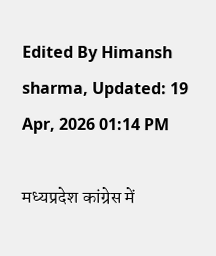Edited By Himansh sharma, Updated: 19 Apr, 2026 01:14 PM

मध्यप्रदेश कांग्रेस में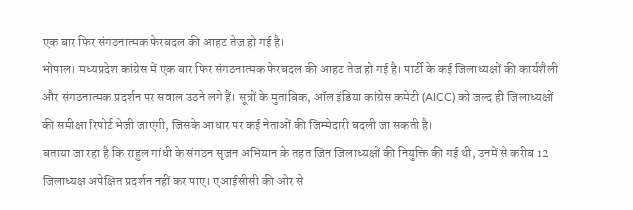एक बार फिर संगठनात्मक फेरबदल की आहट तेज हो गई है।
भोपाल। मध्यप्रदेश कांग्रेस में एक बार फिर संगठनात्मक फेरबदल की आहट तेज हो गई है। पार्टी के कई जिलाध्यक्षों की कार्यशैली और संगठनात्मक प्रदर्शन पर सवाल उठने लगे हैं। सूत्रों के मुताबिक, ऑल इंडिया कांग्रेस कमेटी (AICC) को जल्द ही जिलाध्यक्षों की समीक्षा रिपोर्ट भेजी जाएगी, जिसके आधार पर कई नेताओं की जिम्मेदारी बदली जा सकती है।
बताया जा रहा है कि राहुल गांधी के संगठन सृजन अभियान के तहत जिन जिलाध्यक्षों की नियुक्ति की गई थी, उनमें से करीब 12 जिलाध्यक्ष अपेक्षित प्रदर्शन नहीं कर पाए। एआईसीसी की ओर से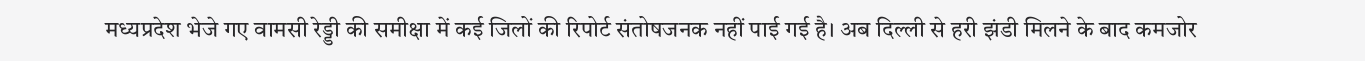मध्यप्रदेश भेजे गए वामसी रेड्डी की समीक्षा में कई जिलों की रिपोर्ट संतोषजनक नहीं पाई गई है। अब दिल्ली से हरी झंडी मिलने के बाद कमजोर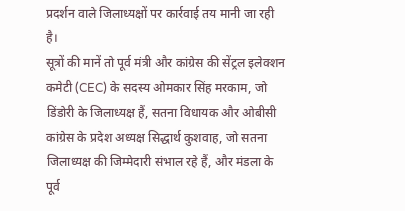प्रदर्शन वाले जिलाध्यक्षों पर कार्रवाई तय मानी जा रही है।
सूत्रों की मानें तो पूर्व मंत्री और कांग्रेस की सेंट्रल इलेक्शन कमेटी (CEC) के सदस्य ओमकार सिंह मरकाम, जो डिंडोरी के जिलाध्यक्ष हैं, सतना विधायक और ओबीसी कांग्रेस के प्रदेश अध्यक्ष सिद्धार्थ कुशवाह, जो सतना जिलाध्यक्ष की जिम्मेदारी संभाल रहे हैं, और मंडला के पूर्व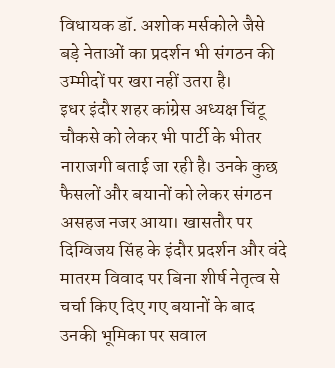विधायक डॉ. अशोक मर्सकोले जैसे बड़े नेताओं का प्रदर्शन भी संगठन की उम्मीदों पर खरा नहीं उतरा है।
इधर इंदौर शहर कांग्रेस अध्यक्ष चिंटू चौकसे को लेकर भी पार्टी के भीतर नाराजगी बताई जा रही है। उनके कुछ फैसलों और बयानों को लेकर संगठन असहज नजर आया। खासतौर पर दिग्विजय सिंह के इंदौर प्रदर्शन और वंदे मातरम विवाद पर बिना शीर्ष नेतृत्व से चर्चा किए दिए गए बयानों के बाद उनकी भूमिका पर सवाल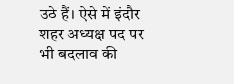उठे हैं। ऐसे में इंदौर शहर अध्यक्ष पद पर भी बदलाव की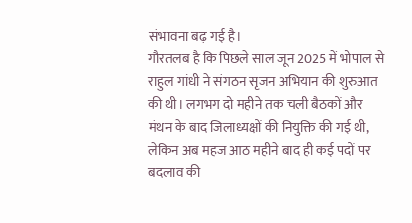संभावना बढ़ गई है।
गौरतलब है कि पिछले साल जून 2025 में भोपाल से राहुल गांधी ने संगठन सृजन अभियान की शुरुआत की थी। लगभग दो महीने तक चली बैठकों और मंथन के बाद जिलाध्यक्षों की नियुक्ति की गई थी, लेकिन अब महज आठ महीने बाद ही कई पदों पर बदलाव की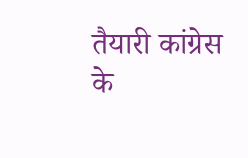तैयारी कांग्रेस के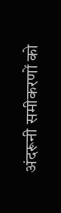अंदरूनी समीकरणों को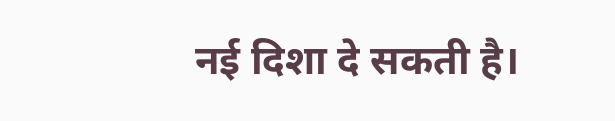नई दिशा दे सकती है।